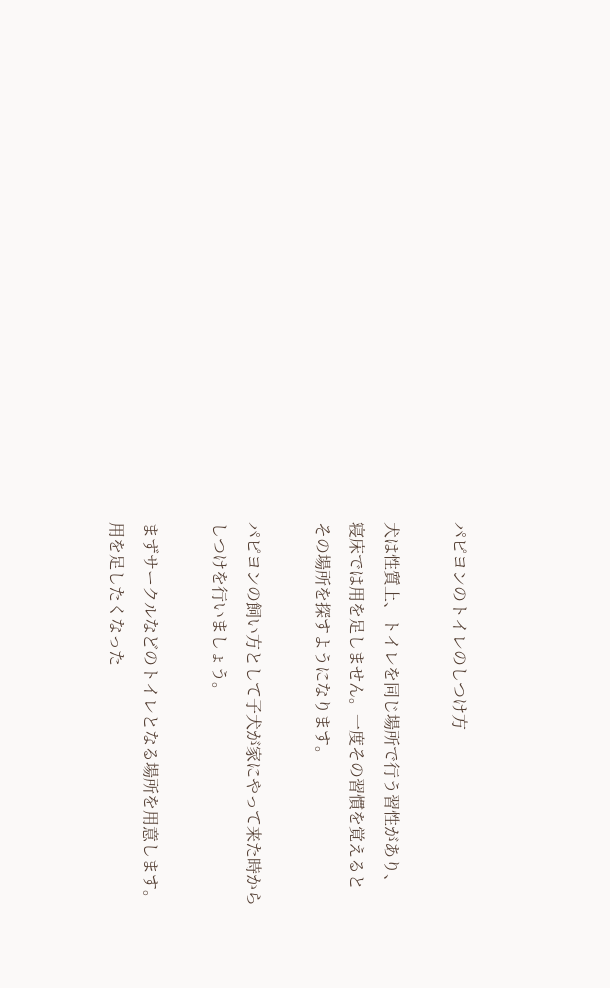パピヨンのトイレのしつけ方

犬は性質上、トイレを同じ場所で行う習性があり、
寝床では用を足しません。一度その習慣を覚えると
その場所を探すようになります。

パピヨンの飼い方として子犬が家にやって来た時から
しつけを行いましょう。

まずサークルなどのトイレとなる場所を用意します。
用を足したくなった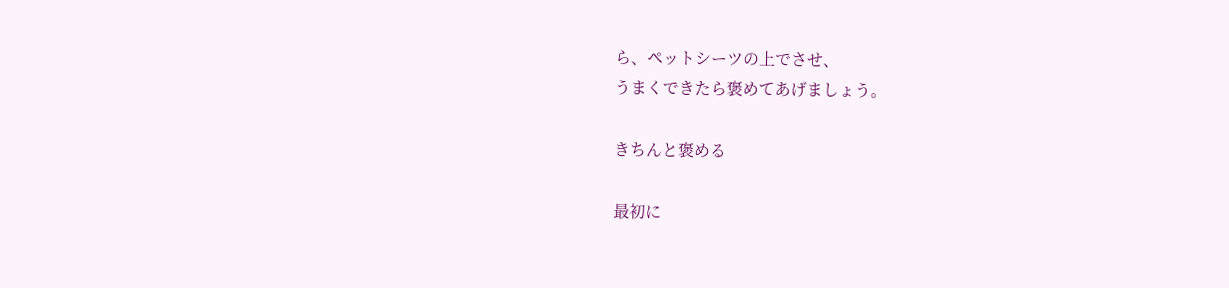ら、ペットシーツの上でさせ、
うまくできたら褒めてあげましょう。

きちんと褒める

最初に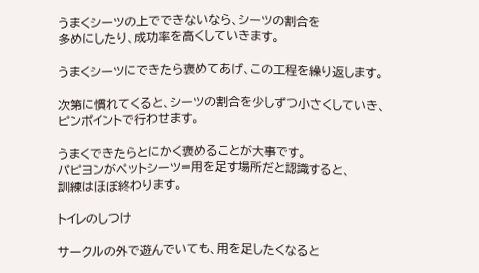うまくシーツの上でできないなら、シーツの割合を
多めにしたり、成功率を高くしていきます。

うまくシーツにできたら褒めてあげ、この工程を繰り返します。

次第に慣れてくると、シーツの割合を少しずつ小さくしていき、
ピンポイントで行わせます。

うまくできたらとにかく褒めることが大事です。
パピヨンがペットシーツ=用を足す場所だと認識すると、
訓練はほぼ終わります。

トイレのしつけ

サークルの外で遊んでいても、用を足したくなると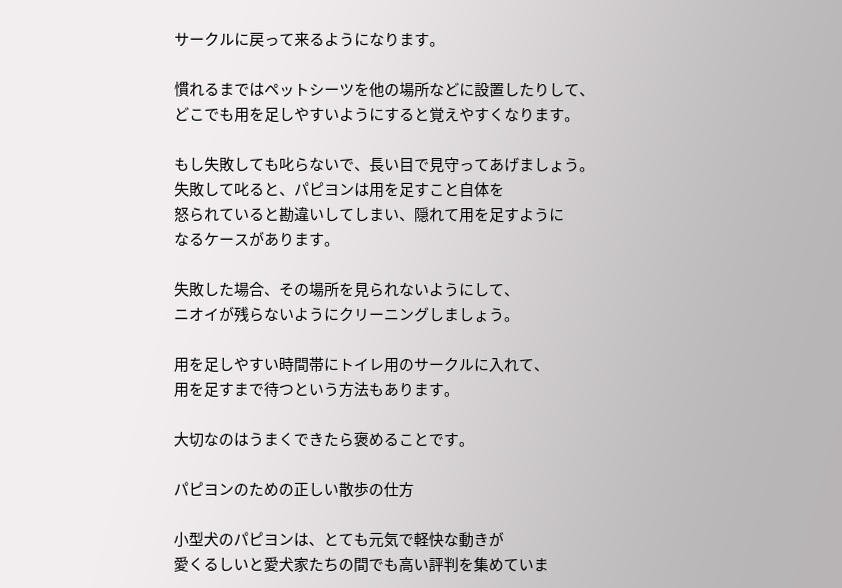サークルに戻って来るようになります。

慣れるまではペットシーツを他の場所などに設置したりして、
どこでも用を足しやすいようにすると覚えやすくなります。

もし失敗しても叱らないで、長い目で見守ってあげましょう。
失敗して叱ると、パピヨンは用を足すこと自体を
怒られていると勘違いしてしまい、隠れて用を足すように
なるケースがあります。

失敗した場合、その場所を見られないようにして、
ニオイが残らないようにクリーニングしましょう。

用を足しやすい時間帯にトイレ用のサークルに入れて、
用を足すまで待つという方法もあります。

大切なのはうまくできたら褒めることです。

パピヨンのための正しい散歩の仕方

小型犬のパピヨンは、とても元気で軽快な動きが
愛くるしいと愛犬家たちの間でも高い評判を集めていま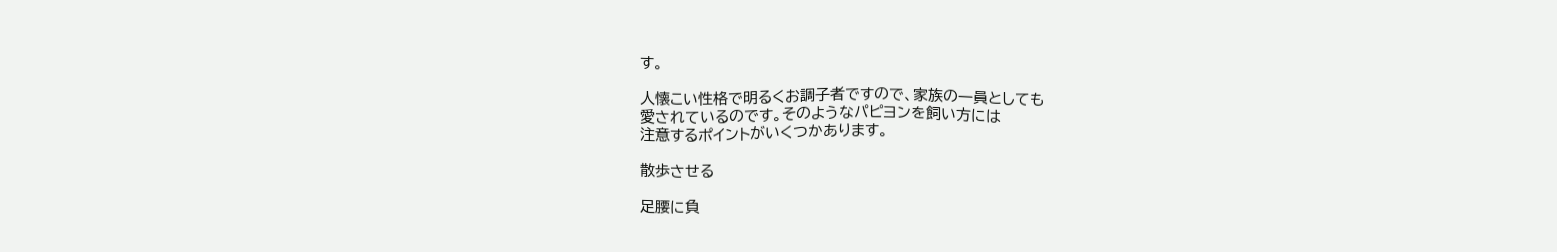す。

人懐こい性格で明るくお調子者ですので、家族の一員としても
愛されているのです。そのようなパピヨンを飼い方には
注意するポイントがいくつかあります。

散歩させる

足腰に負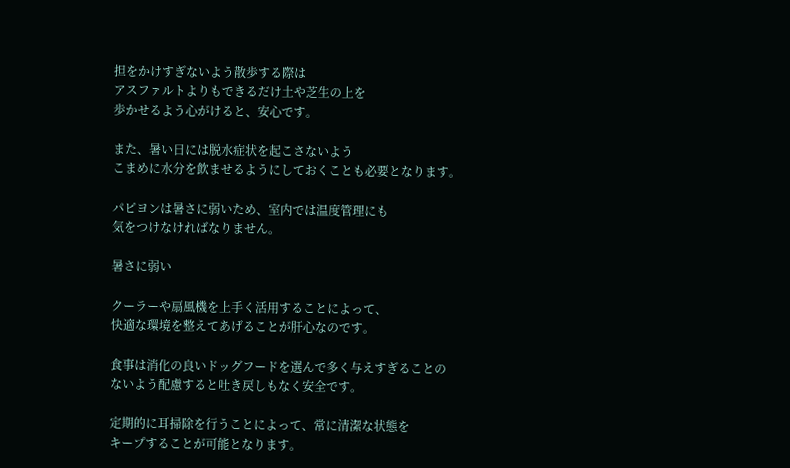担をかけすぎないよう散歩する際は
アスファルトよりもできるだけ土や芝生の上を
歩かせるよう心がけると、安心です。

また、暑い日には脱水症状を起こさないよう
こまめに水分を飲ませるようにしておくことも必要となります。

パピヨンは暑さに弱いため、室内では温度管理にも
気をつけなければなりません。

暑さに弱い

クーラーや扇風機を上手く活用することによって、
快適な環境を整えてあげることが肝心なのです。

食事は消化の良いドッグフードを選んで多く与えすぎることの
ないよう配慮すると吐き戻しもなく安全です。

定期的に耳掃除を行うことによって、常に清潔な状態を
キープすることが可能となります。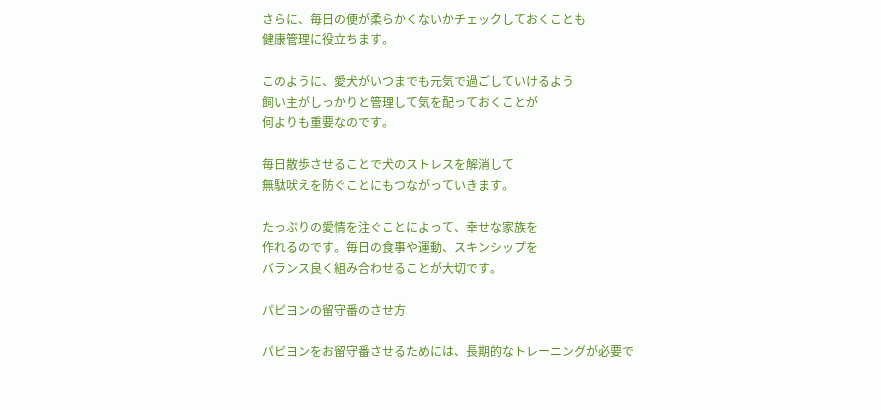さらに、毎日の便が柔らかくないかチェックしておくことも
健康管理に役立ちます。

このように、愛犬がいつまでも元気で過ごしていけるよう
飼い主がしっかりと管理して気を配っておくことが
何よりも重要なのです。

毎日散歩させることで犬のストレスを解消して
無駄吠えを防ぐことにもつながっていきます。

たっぷりの愛情を注ぐことによって、幸せな家族を
作れるのです。毎日の食事や運動、スキンシップを
バランス良く組み合わせることが大切です。

パピヨンの留守番のさせ方

パピヨンをお留守番させるためには、長期的なトレーニングが必要で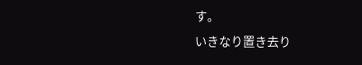す。
いきなり置き去り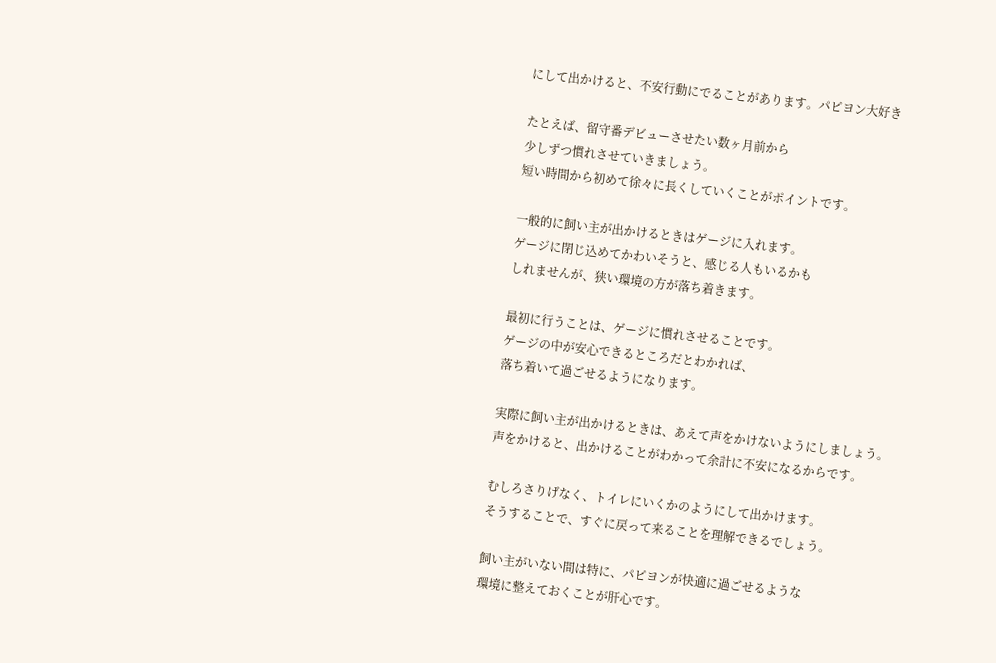にして出かけると、不安行動にでることがあります。パピヨン大好き

たとえば、留守番デビューさせたい数ヶ月前から
少しずつ慣れさせていきましょう。
短い時間から初めて徐々に長くしていくことがポイントです。

一般的に飼い主が出かけるときはゲージに入れます。
ゲージに閉じ込めてかわいそうと、感じる人もいるかも
しれませんが、狭い環境の方が落ち着きます。

最初に行うことは、ゲージに慣れさせることです。
ゲージの中が安心できるところだとわかれば、
落ち着いて過ごせるようになります。

実際に飼い主が出かけるときは、あえて声をかけないようにしましょう。
声をかけると、出かけることがわかって余計に不安になるからです。

むしろさりげなく、トイレにいくかのようにして出かけます。
そうすることで、すぐに戻って来ることを理解できるでしょう。

飼い主がいない間は特に、パピヨンが快適に過ごせるような
環境に整えておくことが肝心です。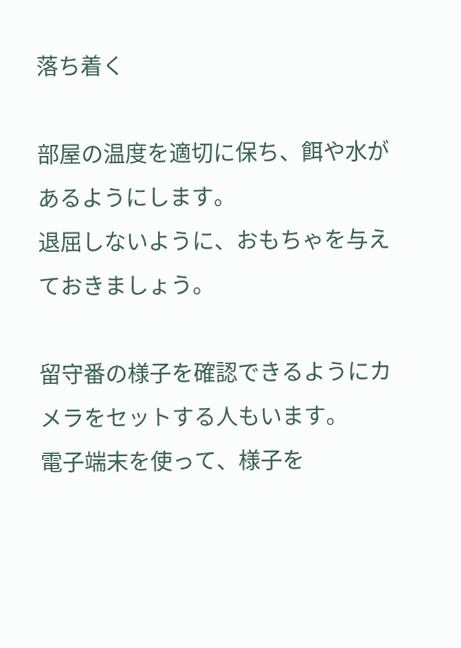落ち着く

部屋の温度を適切に保ち、餌や水があるようにします。
退屈しないように、おもちゃを与えておきましょう。

留守番の様子を確認できるようにカメラをセットする人もいます。
電子端末を使って、様子を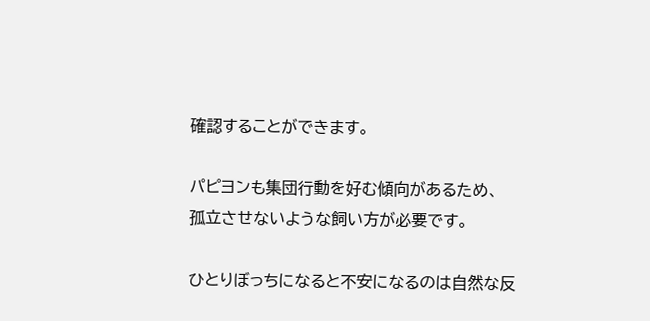確認することができます。

パピヨンも集団行動を好む傾向があるため、
孤立させないような飼い方が必要です。

ひとりぼっちになると不安になるのは自然な反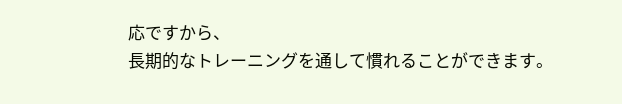応ですから、
長期的なトレーニングを通して慣れることができます。